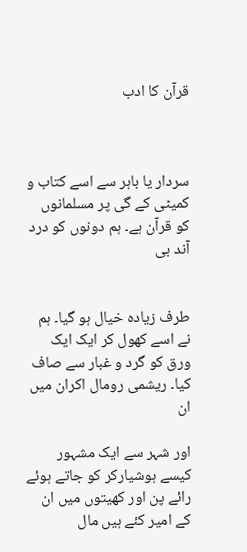قرآن کا ادب



سردار یا باہر سے اسے کتاب و کمیٹی کے گی پر مسلمانوں کو قرآن ہے۔ ہم دونوں کو درد آند بی


طرف زیادہ خیال ہو گیا۔ ہم نے اسے کھول کر ایک ایک ورق کو گرد و غبار سے صاف کیا۔ ریشمی رومال اکران میں ان

اور شہر سے ایک مشہور کیسے ہوشیارکر کو جاتے ہوئے رائے پن اور کھیتوں میں ان کے امیر کئے ہیں مال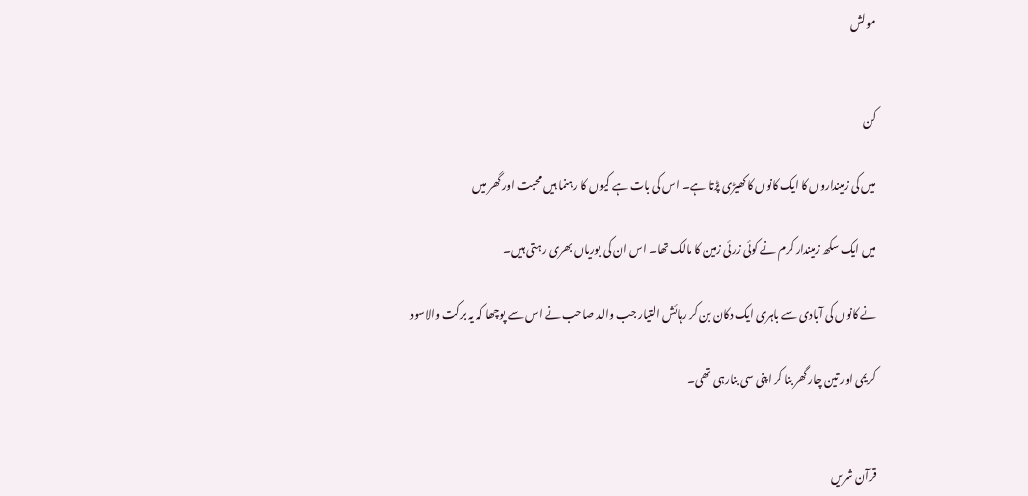مولش


کن

میں کی زمینداروں کا ایک کانوں کا کھیڑی پڑتا ہے۔ اس کی بات ہے کیوں کا رہنما ہیں محبت اور گھر میں

میں ایک سکھ زمیندار کرم نے کوئی زرئی زمین کا مالک تھا۔ اس ان کی بوریاں بھری رہتی ہیں۔

نے کانوں کی آبادی سے باہری ایک دکان بن کر رہائش التيار جب والد صاحب نے اس سے پوچھا کہ یہ برکت والاسود

کریمی اور تین چار گھر بنا کر اپنی سی بنارہی تھی۔


قرآن شریں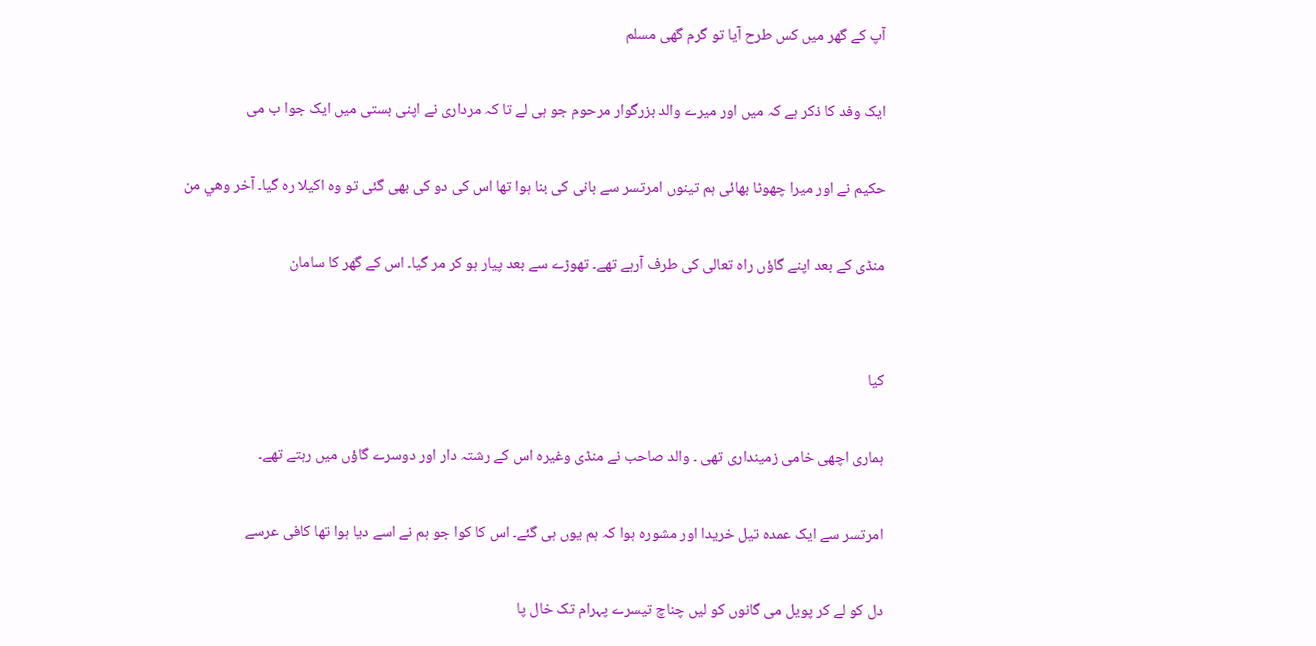آپ کے گھر میں کس طرح آیا تو گرم گھی مسلم

ایک وفد کا ذکر ہے کہ میں اور میرے والد بزرگوار مرحوم جو ہی لے تا کہ مرداری نے اپنی بستی میں ایک جوا ب می

حکیم نے اور میرا چھوٹا بھائی ہم تینوں امرتسر سے بانی کی بنا ہوا تھا اس کی دو کی بھی گئی تو وہ اکیلا رہ گیا۔ آخر وهي من

منڈی کے بعد اپنے گاؤں راہ تعالی کی طرف آرہے تھے۔ تھوڑے سے بعد پیار ہو کر مر گیا۔ اس کے گھر کا سامان


کیا

ہماری اچھی خامی زمینداری تھی ۔ والد صاحب نے منڈی وغیرہ اس کے رشتہ دار اور دوسرے گاؤں میں رہتے تھے۔

امرتسر سے ایک عمدہ تیل خریدا اور مشورہ ہوا کہ ہم یوں ہی گئے۔ اس کا کوا جو ہم نے اسے دیا ہوا تھا کافی عرسے

دل کو لے کر پویل می گانوں کو لیں چناچ تیسرے پہرام تک خال پا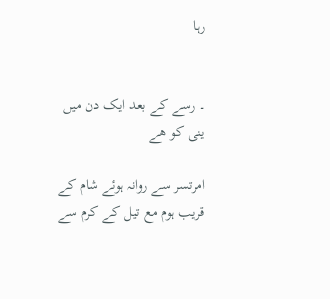رہا


۔ رسے کے بعد ایک دن میں ینی کو ھے

امرتسر سے روانہ ہوئے شام کے قریب ہوم مع تیل کے کرم سے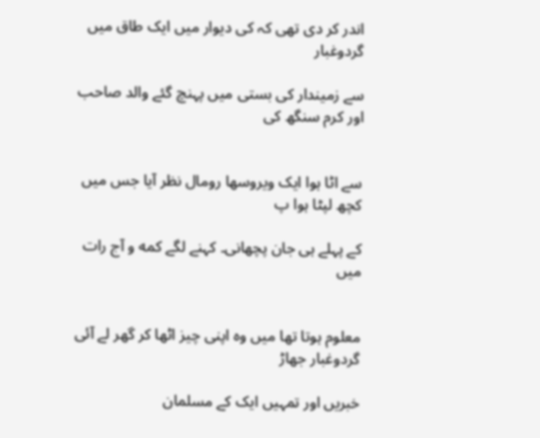اندر کر دی تھی کہ کی دیوار میں ایک طاق میں گردوغبار

سے زمیندار کی بستی میں پہنچ گئے والد صاحب اور کرم سنگھ کی


سے اٹا ہوا ایک ویروسها رومال نظر آیا جس میں کچھ لپٹا ہوا پ

کے پہلے ہی جان پچھانی۔ کہنے لگے کمه و آج رات میں


معلوم ہوتا تھا میں وہ اپنی چیز اٹھا کر گھر لے آئی گردوغبار جھاڑ

خبریں اور تمہیں ایک کے مسلمان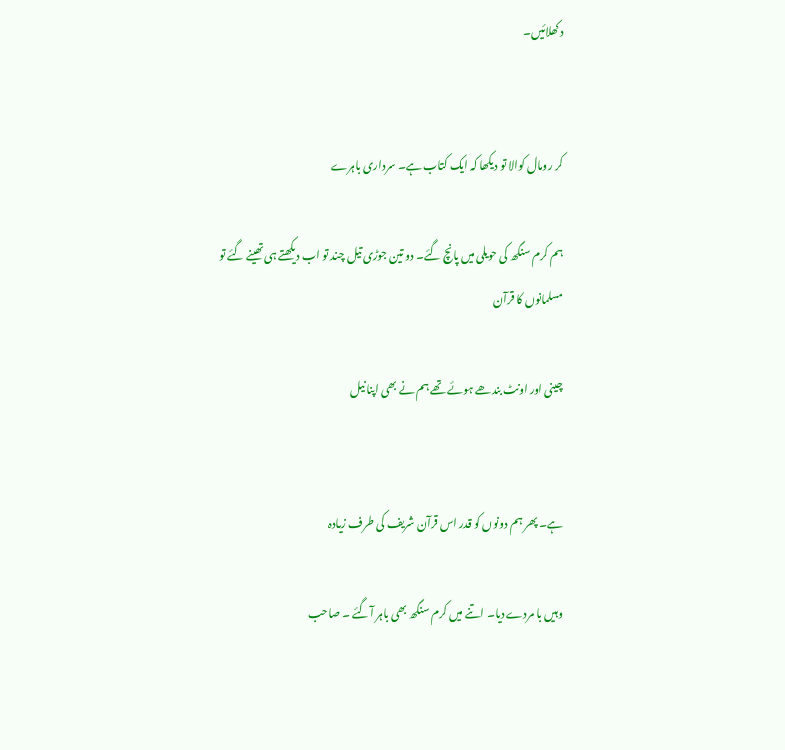دکھلائیں۔


کر رومال کوالا تو دیکھا کہ ایک کتاب ہے۔ سرداری باہرے

ہم کرم سنگھ کی حویلی میں پانچ گئے۔ دو تین جوڑی تیل چند تو اب دیکھتے ہی تھینے گئے تو مسلمانوں کا قرآن

چینی اور اونٹ بندھے ہوئے تھے ہم نے بھی اپنا نیل


ہے۔ پھر ہم دونوں کو قدر اس قرآن شریف کی طرف زیادہ

وہیں با مردے دیا۔ اتنے میں کرم سنگھ بھی باہر آگئے ۔ صاحب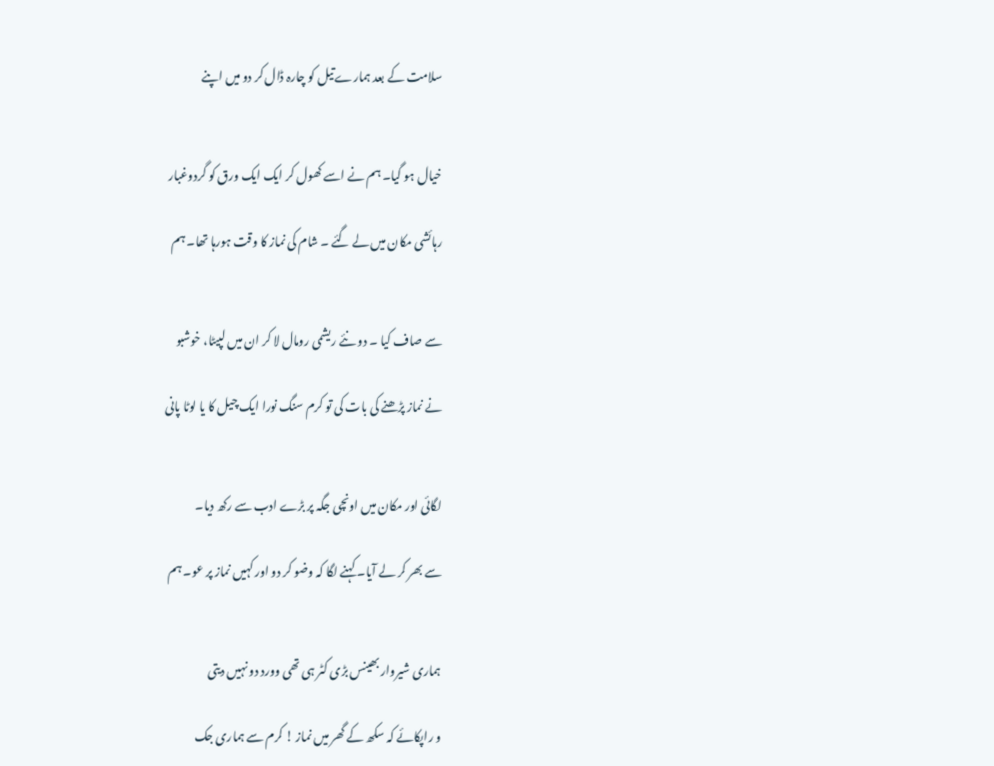سلامت کے بعد ہمارے تیل کو چارہ ڈال کر دو میں اپنے


خیال ہو گیا۔ ہم نے اسے کھول کر ایک ایک ورق کو گردوغبار

رہائشی مکان میں لے گئے ۔ شام کی نماز کا وقت ہورہا تھا۔ ہم


سے صاف کیا ۔ دو نئے ریشمی رومال لا کر ان میں لپیٹا، خوشبو

نے نماز پڑھنے کی بات کی تو کرم سنگ نورا ایک چیل کا یا لوٹا پانی


لگائی اور مکان میں اونچی جگہ پر بڑے ادب سے رکھ دیا۔

سے بھر کر لے آیا۔ کہنے لگا کہ وضو کر دو اور کہیں نماز پر عو۔ ہم


ہماری شیروار بھینس بڑی کٹر ہی تھی وورد دو نہیں دیتی

و راپکائے کہ سکھ کے گھر میں نماز ! کرم سے ہماری جک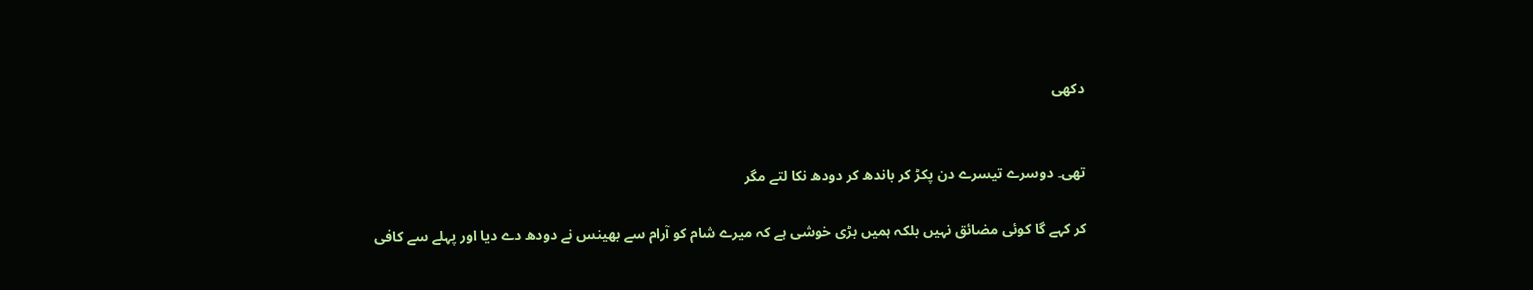دکھی


تھی۔ دوسرے تیسرے دن پکڑ کر باندھ کر دودھ نکا لتے مگر

کر کہے گا کوئی مضائق نہیں بلکہ ہمیں بڑی خوشی ہے کہ میرے شام کو آرام سے بھینس نے دودھ دے دیا اور پہلے سے کافی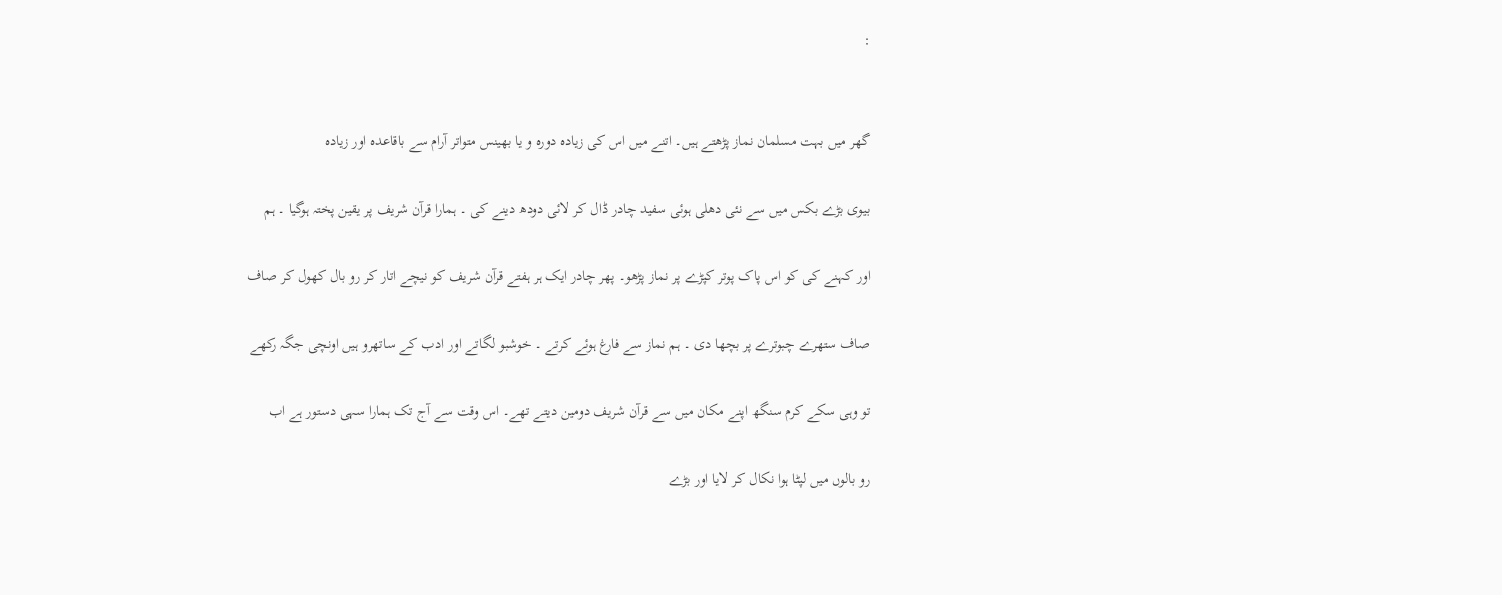:


گھر میں بہت مسلمان نماز پڑھتے ہیں۔ اتنے میں اس کی زیادہ دوره و یا بھینس متواتر آرام سے باقاعدہ اور زیادہ

بیوی بڑے بکس میں سے نئی دھلی ہوئی سفید چادر ڈال کر لائی دودھ دینے کی ۔ ہمارا قرآن شریف پر یقین پختہ ہوگیا ۔ ہم

اور کہنے کی کو اس پاک پوتر کپڑے پر نماز پڑھو۔ پھر چادر ایک ہر ہفتے قرآن شریف کو نیچے اتار کر رو بال کھول کر صاف

صاف ستھرے چبوترے پر بچھا دی ۔ ہم نماز سے فارغ ہوئے کرتے ۔ خوشبو لگاتے اور ادب کے ساتھرو ہیں اونچی جگہ رکھے

تو وہی سکے کرم سنگھ اپنے مکان میں سے قرآن شریف دومین دیتے تھے۔ اس وقت سے آج تک ہمارا سہی دستور ہے اب

رو بالوں میں لپٹا ہوا نکال کر لایا اور بڑے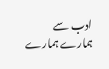ادب سے ہمارے ہمارے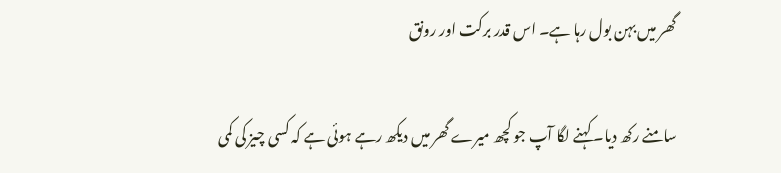گھر میں بہن بول رہا ہے۔ اس قدر برکت اور رونق

سامنے رکھ دیا۔ کہنے لگا آپ جو کچھ میرے گھر میں دیکھ رہے ہوئی ہے کہ کسی چیز کی کمی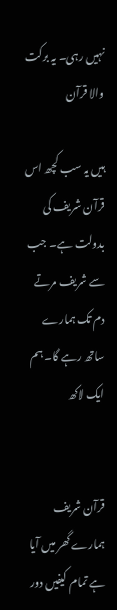نہیں رہی۔ یہ برکت والا قرآن

ہیں یہ سب کچھ اس قرآن شریف کی بدولت ہے۔ جب سے شریف مرتے دم تک ہمارے ساتھ رہے گا۔ ہم ایک لاکھ


قرآن شریف ہمارے گھر میں آیا ہے تمام کیفیں دور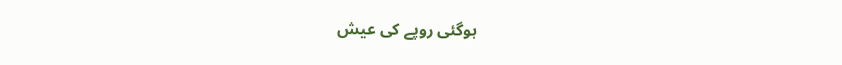ہوگئی روپے کی عیش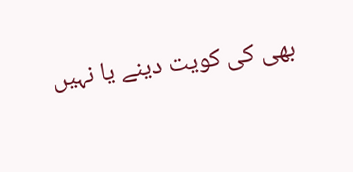بھی کی کویت دینے یا نہیں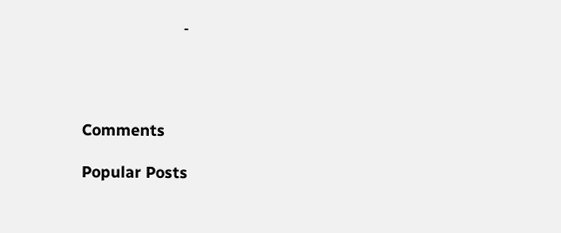۔




Comments

Popular Posts